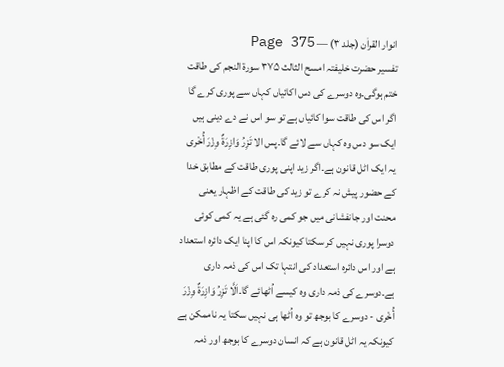انوار القراٰن (جلد ۳) — Page 375
تفسیر حضرت خلیفتہ امسح الثالث ۳۷۵ سورة النجم کی طاقت ختم ہوگی۔وہ دوسرے کی دس اکائیاں کہاں سے پوری کرے گا اگر اس کی طاقت سوا کائیاں ہے تو سو اس نے دے دینی ہیں ایک سو دس وہ کہاں سے لائے گا۔پس الا تَزِرُ وَازِرَةٌ وِزْرَ أُخْری یہ ایک اٹل قانون ہے۔اگر زید اپنی پوری طاقت کے مطابق خدا کے حضور پیش نہ کرے تو زید کی طاقت کے اظہار یعنی محنت اور جانفشانی میں جو کمی رہ گئی ہے یہ کمی کوئی دوسرا پوری نہیں کر سکتا کیونکہ اس کا اپنا ایک دائرہ استعداد ہے اور اس دائرہ استعداد کی انتہا تک اس کی ذمہ داری ہے۔دوسرے کی ذمہ داری وہ کیسے اُٹھائے گا۔اَلَّا تَزِرُ وَازِرَةٌ وِزْرَ أُخْرى - دوسرے کا بوجھ تو وہ اُٹھا ہی نہیں سکتا یہ ناممکن ہے کیونکہ یہ اٹل قانون ہے کہ انسان دوسرے کا بوجھ اور ذمہ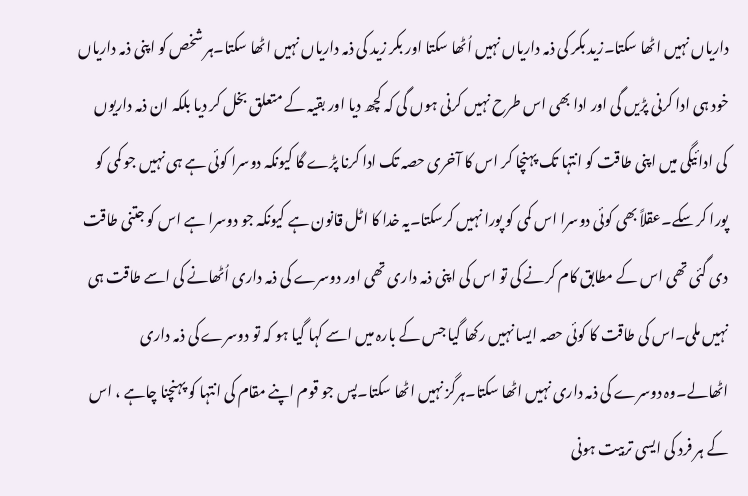داریاں نہیں اٹھا سکتا۔زید بکر کی ذمہ داریاں نہیں اُٹھا سکتا اور بکر زید کی ذمہ داریاں نہیں اٹھا سکتا۔ہر شخص کو اپنی ذمہ داریاں خود ہی ادا کرنی پڑیں گی اور ادا بھی اس طرح نہیں کرنی ہوں گی کہ کچھ دیا اور بقیہ کے متعلق بخل کر دیا بلکہ ان ذمہ داریوں کی ادائیگی میں اپنی طاقت کو انتہا تک پہنچا کر اس کا آخری حصہ تک ادا کرنا پڑے گا کیونکہ دوسرا کوئی ہے ہی نہیں جو کمی کو پورا کر سکے۔عقلاً بھی کوئی دوسرا اس کمی کو پورا نہیں کرسکتا۔یہ خدا کا اٹل قانون ہے کیونکہ جو دوسرا ہے اس کو جتنی طاقت دی گئی تھی اس کے مطابق کام کرنے کی تو اس کی اپنی ذمہ داری تھی اور دوسرے کی ذمہ داری اُٹھانے کی اسے طاقت ہی نہیں ملی۔اس کی طاقت کا کوئی حصہ ایسا نہیں رکھا گیا جس کے بارہ میں اسے کہا گیا ہو کہ تو دوسرے کی ذمہ داری اٹھالے۔وہ دوسرے کی ذمہ داری نہیں اٹھا سکتا۔ہرگز نہیں اٹھا سکتا۔پس جو قوم اپنے مقام کی انتہا کو پہنچنا چاہے ، اس کے ہر فرد کی ایسی تربیت ہونی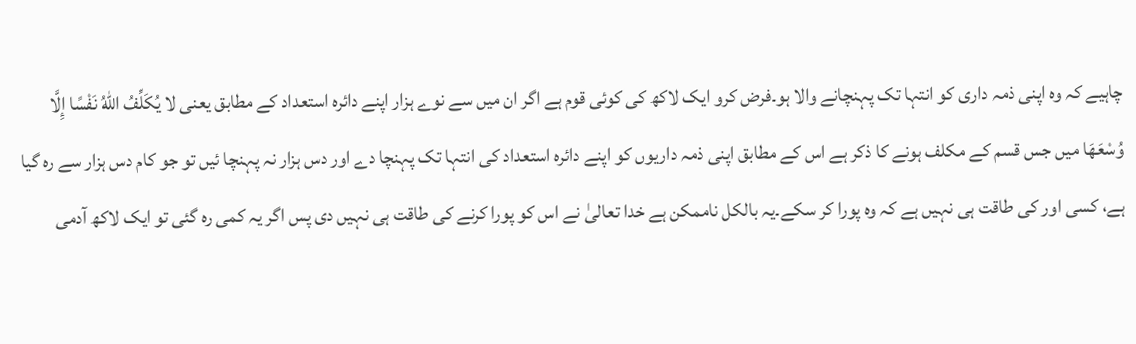چاہیے کہ وہ اپنی ذمہ داری کو انتہا تک پہنچانے والا ہو۔فرض کرو ایک لاکھ کی کوئی قوم ہے اگر ان میں سے نوے ہزار اپنے دائرہ استعداد کے مطابق یعنی لا يُكَلِّفُ اللهُ نَفْسًا إِلَّا وُسْعَهَا میں جس قسم کے مکلف ہونے کا ذکر ہے اس کے مطابق اپنی ذمہ داریوں کو اپنے دائرہ استعداد کی انتہا تک پہنچا دے اور دس ہزار نہ پہنچا ئیں تو جو کام دس ہزار سے رہ گیا ہے، کسی اور کی طاقت ہی نہیں ہے کہ وہ پورا کر سکے۔یہ بالکل ناممکن ہے خدا تعالیٰ نے اس کو پورا کرنے کی طاقت ہی نہیں دی پس اگر یہ کمی رہ گئی تو ایک لاکھ آدمی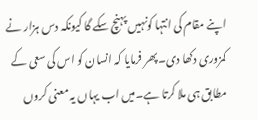اپنے مقام کی انتہا کونہیں پہنچ سکے گا کیونکہ دس ہزار نے کمزوری دکھا دی۔پھر فرمایا کہ انسان کو اس کی سعی کے مطابق ہی ملا کرتا ہے۔میں اب یہاں یہ معنی کروں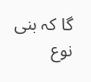گا کہ بنی نوع